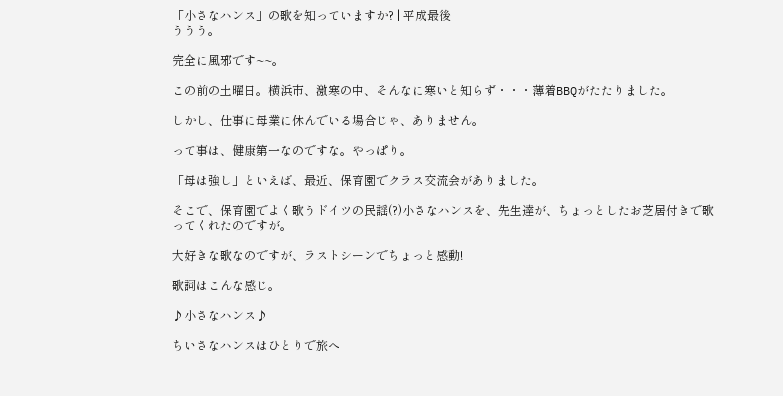「小さなハンス」の歌を知っていますか? | 平成最後
ううう。

完全に風邪です~~。

この前の土曜日。横浜市、激寒の中、そんなに寒いと知らず・・・薄着BBQがたたりました。

しかし、仕事に母業に休んでいる場合じゃ、ありません。

って事は、健康第一なのですな。やっぱり。

「母は強し」といえば、最近、保育園でクラス交流会がありました。

そこで、保育園でよく歌うドイツの民謡(?)小さなハンスを、先生達が、ちょっとしたお芝居付きで歌ってくれたのですが。

大好きな歌なのですが、ラストシーンでちょっと感動!

歌詞はこんな感じ。

♪小さなハンス♪

ちいさなハンスはひとりで旅へ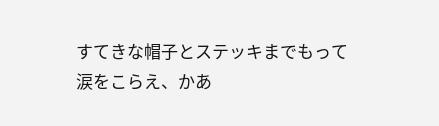すてきな帽子とステッキまでもって
涙をこらえ、かあ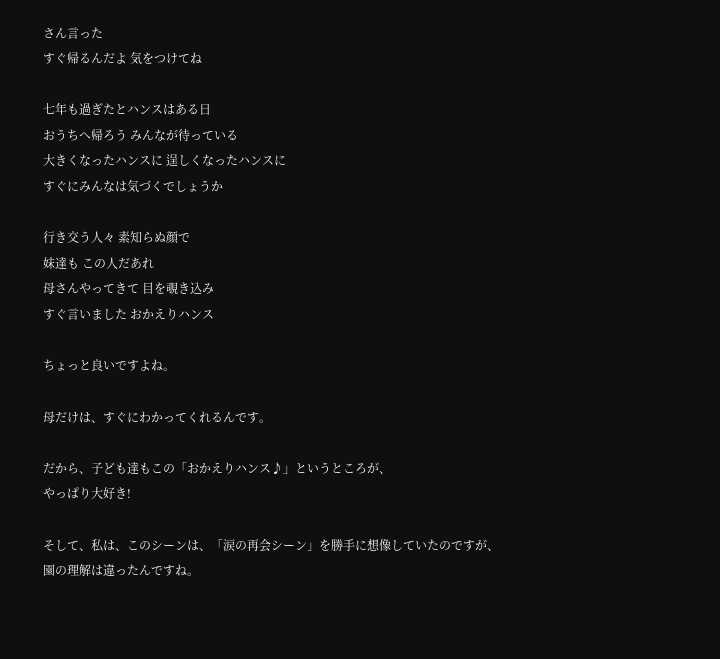さん言った
すぐ帰るんだよ 気をつけてね

七年も過ぎたとハンスはある日
おうちへ帰ろう みんなが待っている
大きくなったハンスに 逞しくなったハンスに
すぐにみんなは気づくでしょうか

行き交う人々 素知らぬ顔で
妹達も この人だあれ
母さんやってきて 目を覗き込み
すぐ言いました おかえりハンス

ちょっと良いですよね。

母だけは、すぐにわかってくれるんです。

だから、子ども達もこの「おかえりハンス♪」というところが、
やっぱり大好き!

そして、私は、このシーンは、「涙の再会シーン」を勝手に想像していたのですが、
園の理解は違ったんですね。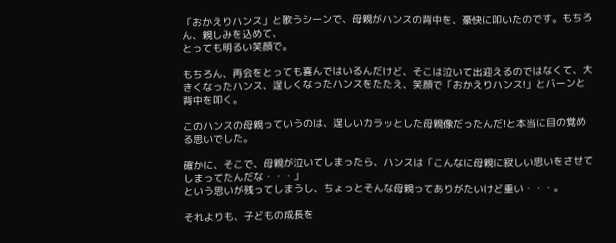「おかえりハンス」と歌うシーンで、母親がハンスの背中を、豪快に叩いたのです。もちろん、親しみを込めて、
とっても明るい笑顔で。

もちろん、再会をとっても喜んではいるんだけど、そこは泣いて出迎えるのではなくて、大きくなったハンス、逞しくなったハンスをたたえ、笑顔で「おかえりハンス!」とバーンと背中を叩く。

このハンスの母親っていうのは、逞しいカラッとした母親像だったんだ!と本当に目の覚める思いでした。

確かに、そこで、母親が泣いてしまったら、ハンスは「こんなに母親に寂しい思いをさせてしまってたんだな・・・」
という思いが残ってしまうし、ちょっとそんな母親ってありがたいけど重い・・・。

それよりも、子どもの成長を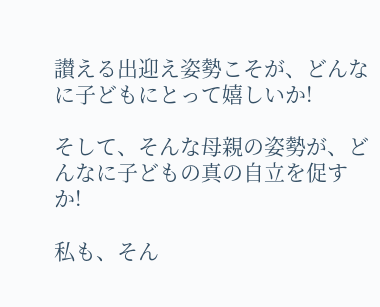讃える出迎え姿勢こそが、どんなに子どもにとって嬉しいか!

そして、そんな母親の姿勢が、どんなに子どもの真の自立を促すか!

私も、そん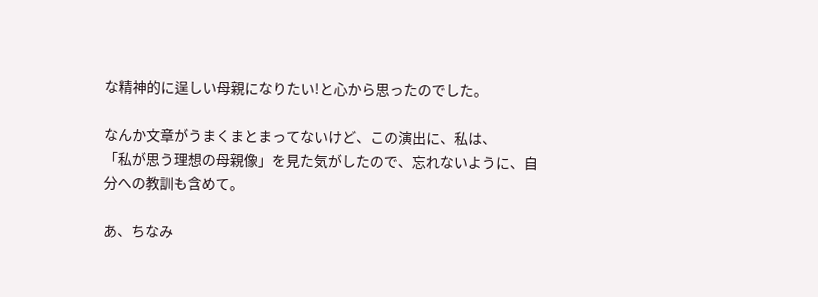な精神的に逞しい母親になりたい!と心から思ったのでした。

なんか文章がうまくまとまってないけど、この演出に、私は、
「私が思う理想の母親像」を見た気がしたので、忘れないように、自分への教訓も含めて。

あ、ちなみ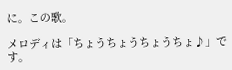に。この歌。

メロディは「ちょうちょうちょうちょ♪」です。